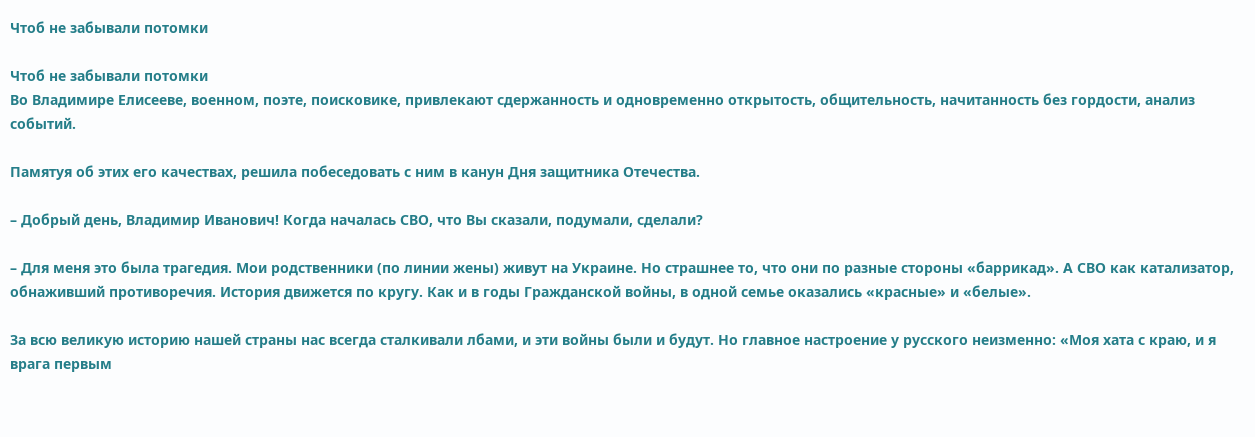Чтоб не забывали потомки

Чтоб не забывали потомки
Во Владимире Елисееве, военном, поэте, поисковике, привлекают сдержанность и одновременно открытость, общительность, начитанность без гордости, анализ событий.

Памятуя об этих его качествах, решила побеседовать с ним в канун Дня защитника Отечества.

– Добрый день, Владимир Иванович! Когда началась СВО, что Вы сказали, подумали, сделали?

– Для меня это была трагедия. Мои родственники (по линии жены) живут на Украине. Но страшнее то, что они по разные стороны «баррикад». А СВО как катализатор, обнаживший противоречия. История движется по кругу. Как и в годы Гражданской войны, в одной семье оказались «красные» и «белые».

За всю великую историю нашей страны нас всегда сталкивали лбами, и эти войны были и будут. Но главное настроение у русского неизменно: «Моя хата с краю, и я врага первым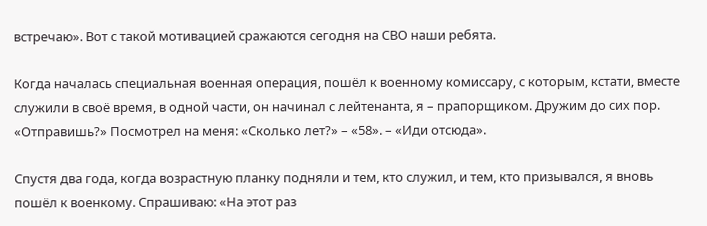встречаю». Вот с такой мотивацией сражаются сегодня на СВО наши ребята.

Когда началась специальная военная операция, пошёл к военному комиссару, с которым, кстати, вместе служили в своё время, в одной части, он начинал с лейтенанта, я – прапорщиком. Дружим до сих пор. «Отправишь?» Посмотрел на меня: «Сколько лет?» – «58». – «Иди отсюда».

Спустя два года, когда возрастную планку подняли и тем, кто служил, и тем, кто призывался, я вновь пошёл к военкому. Спрашиваю: «На этот раз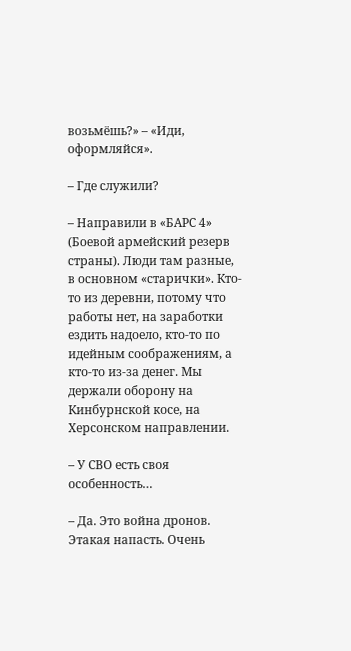возьмёшь?» – «Иди, оформляйся».

– Где служили?

– Направили в «БАРС 4» (Боевой армейский резерв страны). Люди там разные, в основном «старички». Кто-то из деревни, потому что работы нет, на заработки ездить надоело, кто-то по идейным соображениям, а кто-то из-за денег. Мы держали оборону на Кинбурнской косе, на Херсонском направлении.

– У СВО есть своя особенность…

– Да. Это война дронов. Этакая напасть. Очень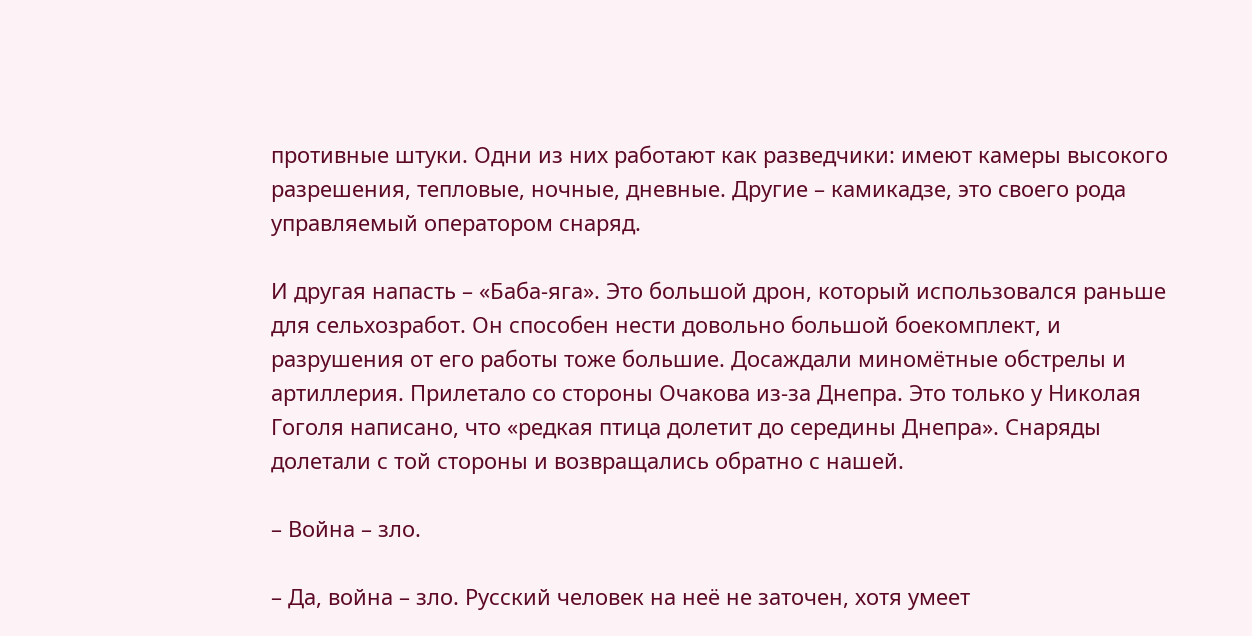противные штуки. Одни из них работают как разведчики: имеют камеры высокого разрешения, тепловые, ночные, дневные. Другие – камикадзе, это своего рода управляемый оператором снаряд.

И другая напасть – «Баба-яга». Это большой дрон, который использовался раньше для сельхозработ. Он способен нести довольно большой боекомплект, и разрушения от его работы тоже большие. Досаждали миномётные обстрелы и артиллерия. Прилетало со стороны Очакова из-за Днепра. Это только у Николая Гоголя написано, что «редкая птица долетит до середины Днепра». Снаряды долетали с той стороны и возвращались обратно с нашей.

– Война – зло.

– Да, война – зло. Русский человек на неё не заточен, хотя умеет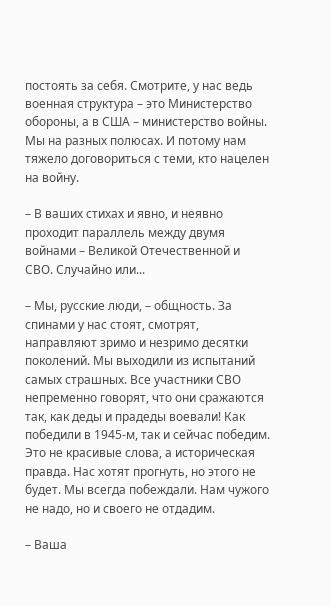постоять за себя. Смотрите, у нас ведь военная структура – это Министерство обороны, а в США – министерство войны. Мы на разных полюсах. И потому нам тяжело договориться с теми, кто нацелен на войну.

– В ваших стихах и явно, и неявно проходит параллель между двумя войнами – Великой Отечественной и СВО. Случайно или...

– Мы, русские люди, – общность. За спинами у нас стоят, смотрят, направляют зримо и незримо десятки поколений. Мы выходили из испытаний самых страшных. Все участники СВО непременно говорят, что они сражаются так, как деды и прадеды воевали! Как победили в 1945-м, так и сейчас победим. Это не красивые слова, а историческая правда. Нас хотят прогнуть, но этого не будет. Мы всегда побеждали. Нам чужого не надо, но и своего не отдадим.

– Ваша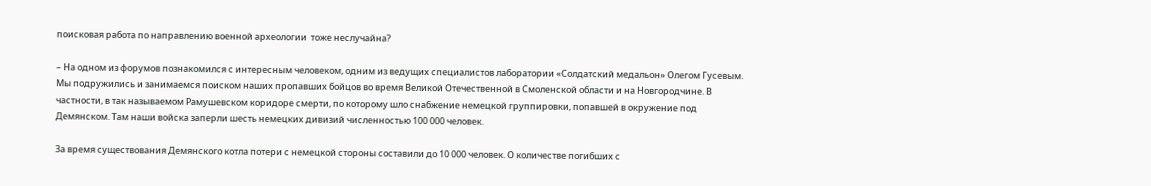поисковая работа по направлению военной археологии  тоже неслучайна?

– На одном из форумов познакомился с интересным человеком, одним из ведущих специалистов лаборатории «Солдатский медальон» Олегом Гусевым. Мы подружились и занимаемся поиском наших пропавших бойцов во время Великой Отечественной в Смоленской области и на Новгородчине. В частности, в так называемом Рамушевском коридоре смерти, по которому шло снабжение немецкой группировки, попавшей в окружение под Демянском. Там наши войска заперли шесть немецких дивизий численностью 100 000 человек.

За время существования Демянского котла потери с немецкой стороны составили до 10 000 человек. О количестве погибших с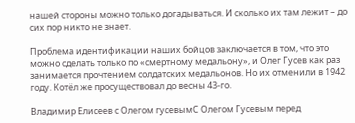нашей стороны можно только догадываться. И сколько их там лежит – до сих пор никто не знает.

Проблема идентификации наших бойцов заключается в том, что это можно сделать только по «смертному медальону», и Олег Гусев как раз занимается прочтением солдатских медальонов. Но их отменили в 1942 году. Котёл же просуществовал до весны 43-го.

Владимир Елисеев с Олегом гусевымС Олегом Гусевым перед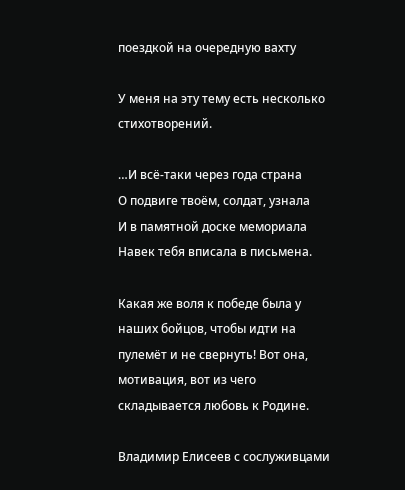поездкой на очередную вахту

У меня на эту тему есть несколько стихотворений.

…И всё-таки через года страна
О подвиге твоём, солдат, узнала
И в памятной доске мемориала
Навек тебя вписала в письмена.

Какая же воля к победе была у наших бойцов, чтобы идти на пулемёт и не свернуть! Вот она, мотивация, вот из чего складывается любовь к Родине.

Владимир Елисеев с сослуживцами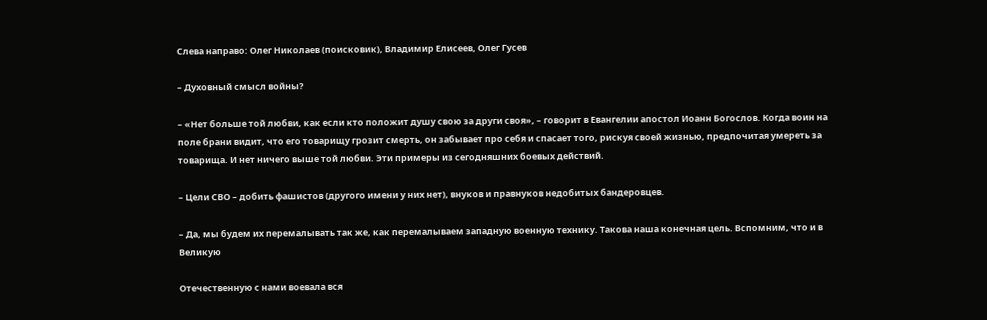Слева направо: Олег Николаев (поисковик), Владимир Елисеев, Олег Гусев

– Духовный смысл войны?

– «Нет больше той любви, как если кто положит душу свою за други своя», – говорит в Евангелии апостол Иоанн Богослов. Когда воин на поле брани видит, что его товарищу грозит смерть, он забывает про себя и спасает того, рискуя своей жизнью, предпочитая умереть за товарища. И нет ничего выше той любви. Эти примеры из сегодняшних боевых действий.

– Цели СВО – добить фашистов (другого имени у них нет), внуков и правнуков недобитых бандеровцев.

– Да, мы будем их перемалывать так же, как перемалываем западную военную технику. Такова наша конечная цель. Вспомним, что и в Великую

Отечественную с нами воевала вся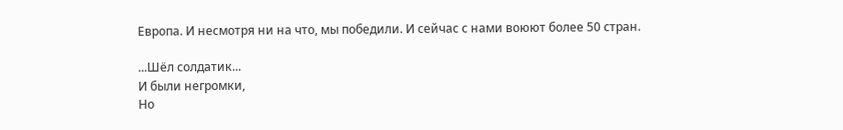Европа. И несмотря ни на что, мы победили. И сейчас с нами воюют более 50 стран.

...Шёл солдатик...
И были негромки,
Но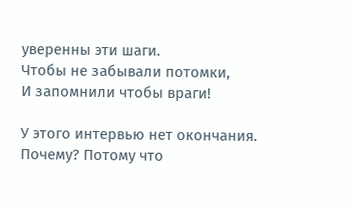уверенны эти шаги.
Чтобы не забывали потомки,
И запомнили чтобы враги!

У этого интервью нет окончания. Почему? Потому что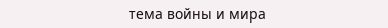тема войны и мира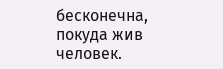бесконечна, покуда жив человек.